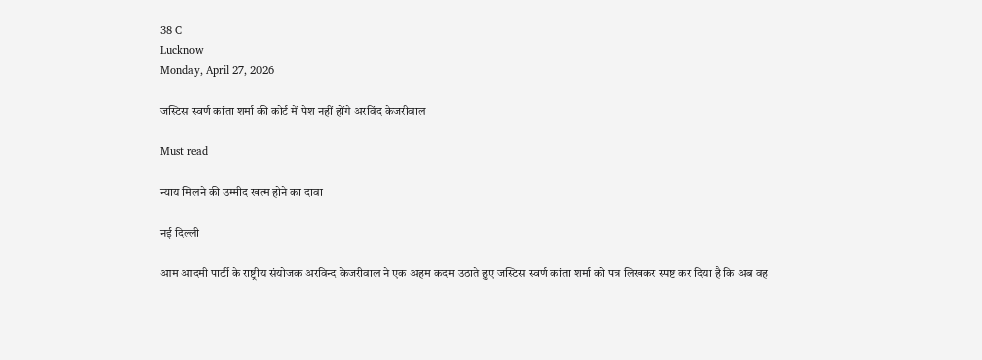38 C
Lucknow
Monday, April 27, 2026

जस्टिस स्वर्ण कांता शर्मा की कोर्ट में पेश नहीं होंगे अरविंद केजरीवाल

Must read

न्याय मिलने की उम्मीद खत्म होने का दावा

नई दिल्ली

आम आदमी पार्टी के राष्ट्रीय संयोजक अरविन्द केजरीवाल ने एक अहम कदम उठाते हुए जस्टिस स्वर्ण कांता शर्मा को पत्र लिखकर स्पष्ट कर दिया है कि अब वह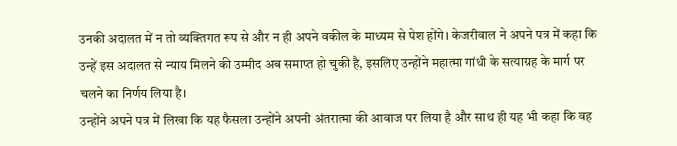उनकी अदालत में न तो व्यक्तिगत रूप से और न ही अपने वकील के माध्यम से पेश होंगे। केजरीवाल ने अपने पत्र में कहा कि उन्हें इस अदालत से न्याय मिलने की उम्मीद अब समाप्त हो चुकी है, इसलिए उन्होंने महात्मा गांधी के सत्याग्रह के मार्ग पर चलने का निर्णय लिया है।
उन्होंने अपने पत्र में लिखा कि यह फैसला उन्होंने अपनी अंतरात्मा की आवाज पर लिया है और साथ ही यह भी कहा कि वह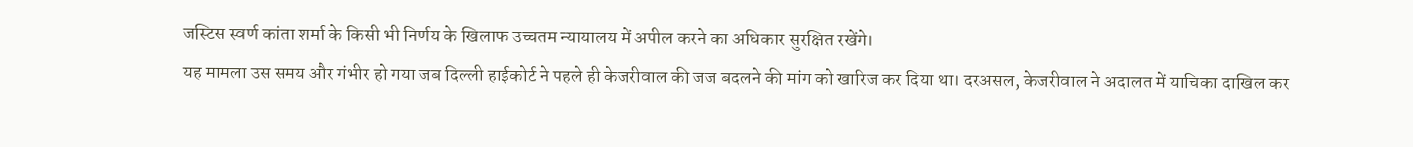जस्टिस स्वर्ण कांता शर्मा के किसी भी निर्णय के खिलाफ उच्चतम न्यायालय में अपील करने का अधिकार सुरक्षित रखेंगे।
यह मामला उस समय और गंभीर हो गया जब दिल्ली हाईकोर्ट ने पहले ही केजरीवाल की जज बदलने की मांग को खारिज कर दिया था। दरअसल, केजरीवाल ने अदालत में याचिका दाखिल कर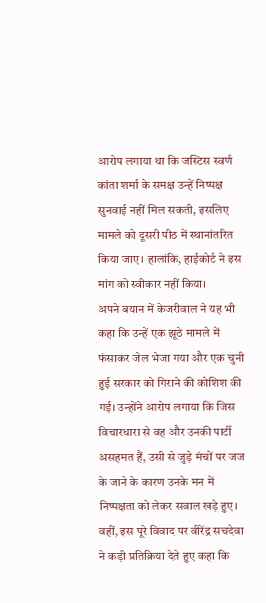आरोप लगाया था कि जस्टिस स्वर्ण कांता शर्मा के समक्ष उन्हें निष्पक्ष सुनवाई नहीं मिल सकती, इसलिए मामले को दूसरी पीठ में स्थानांतरित किया जाए। हालांकि, हाईकोर्ट ने इस मांग को स्वीकार नहीं किया।
अपने बयान में केजरीवाल ने यह भी कहा कि उन्हें एक झूठे मामले में फंसाकर जेल भेजा गया और एक चुनी हुई सरकार को गिराने की कोशिश की गई। उन्होंने आरोप लगाया कि जिस विचारधारा से वह और उनकी पार्टी असहमत हैं, उसी से जुड़े मंचों पर जज के जाने के कारण उनके मन में निष्पक्षता को लेकर सवाल खड़े हुए।
वहीं, इस पूरे विवाद पर वीरेंद्र सचदेवा ने कड़ी प्रतिक्रिया देते हुए कहा कि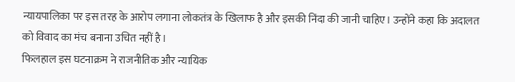न्यायपालिका पर इस तरह के आरोप लगाना लोकतंत्र के खिलाफ है और इसकी निंदा की जानी चाहिए। उन्होंने कहा कि अदालत को विवाद का मंच बनाना उचित नहीं है।
फिलहाल इस घटनाक्रम ने राजनीतिक और न्यायिक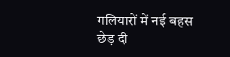गलियारों में नई बहस छेड़ दी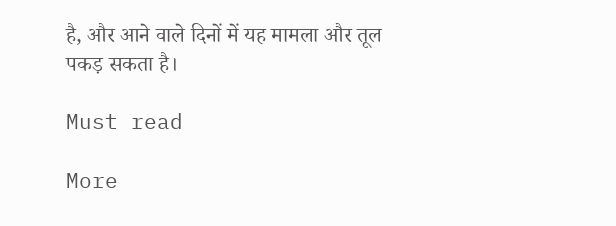है, और आने वाले दिनों में यह मामला और तूल पकड़ सकता है।

Must read

More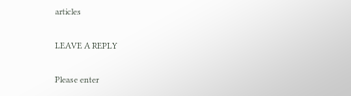articles

LEAVE A REPLY

Please enter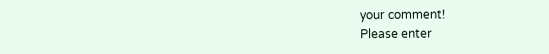your comment!
Please enter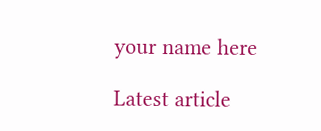your name here

Latest article